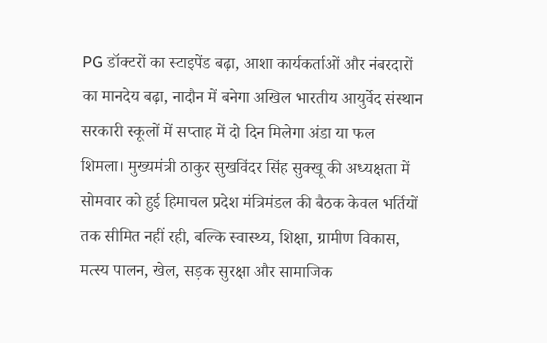PG डॉक्टरों का स्टाइपेंड बढ़ा, आशा कार्यकर्ताओं और नंबरदारों का मानदेय बढ़ा, नादौन में बनेगा अखिल भारतीय आयुर्वेद संस्थान
सरकारी स्कूलों में सप्ताह में दो दिन मिलेगा अंडा या फल
शिमला। मुख्यमंत्री ठाकुर सुखविंदर सिंह सुक्खू की अध्यक्षता में सोमवार को हुई हिमाचल प्रदेश मंत्रिमंडल की बैठक केवल भर्तियों तक सीमित नहीं रही, बल्कि स्वास्थ्य, शिक्षा, ग्रामीण विकास, मत्स्य पालन, खेल, सड़क सुरक्षा और सामाजिक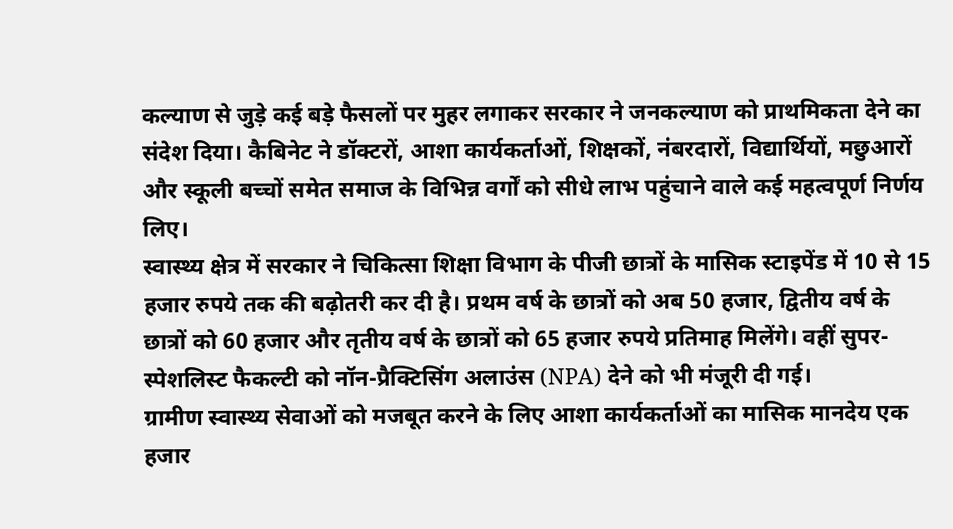कल्याण से जुड़े कई बड़े फैसलों पर मुहर लगाकर सरकार ने जनकल्याण को प्राथमिकता देने का संदेश दिया। कैबिनेट ने डॉक्टरों, आशा कार्यकर्ताओं, शिक्षकों, नंबरदारों, विद्यार्थियों, मछुआरों और स्कूली बच्चों समेत समाज के विभिन्न वर्गों को सीधे लाभ पहुंचाने वाले कई महत्वपूर्ण निर्णय लिए।
स्वास्थ्य क्षेत्र में सरकार ने चिकित्सा शिक्षा विभाग के पीजी छात्रों के मासिक स्टाइपेंड में 10 से 15 हजार रुपये तक की बढ़ोतरी कर दी है। प्रथम वर्ष के छात्रों को अब 50 हजार, द्वितीय वर्ष के छात्रों को 60 हजार और तृतीय वर्ष के छात्रों को 65 हजार रुपये प्रतिमाह मिलेंगे। वहीं सुपर-स्पेशलिस्ट फैकल्टी को नॉन-प्रैक्टिसिंग अलाउंस (NPA) देने को भी मंजूरी दी गई।
ग्रामीण स्वास्थ्य सेवाओं को मजबूत करने के लिए आशा कार्यकर्ताओं का मासिक मानदेय एक हजार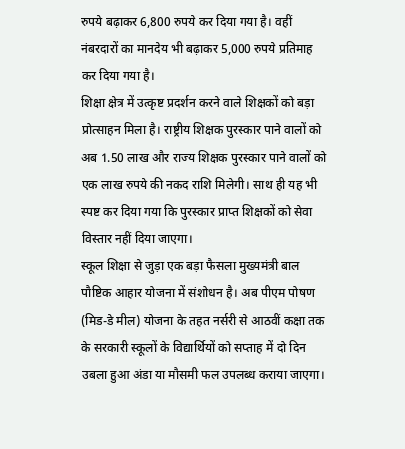रुपये बढ़ाकर 6,800 रुपये कर दिया गया है। वहीं नंबरदारों का मानदेय भी बढ़ाकर 5,000 रुपये प्रतिमाह कर दिया गया है।
शिक्षा क्षेत्र में उत्कृष्ट प्रदर्शन करने वाले शिक्षकों को बड़ा प्रोत्साहन मिला है। राष्ट्रीय शिक्षक पुरस्कार पाने वालों को अब 1.50 लाख और राज्य शिक्षक पुरस्कार पाने वालों को एक लाख रुपये की नकद राशि मिलेगी। साथ ही यह भी स्पष्ट कर दिया गया कि पुरस्कार प्राप्त शिक्षकों को सेवा विस्तार नहीं दिया जाएगा।
स्कूल शिक्षा से जुड़ा एक बड़ा फैसला मुख्यमंत्री बाल पौष्टिक आहार योजना में संशोधन है। अब पीएम पोषण (मिड-डे मील) योजना के तहत नर्सरी से आठवीं कक्षा तक के सरकारी स्कूलों के विद्यार्थियों को सप्ताह में दो दिन उबला हुआ अंडा या मौसमी फल उपलब्ध कराया जाएगा।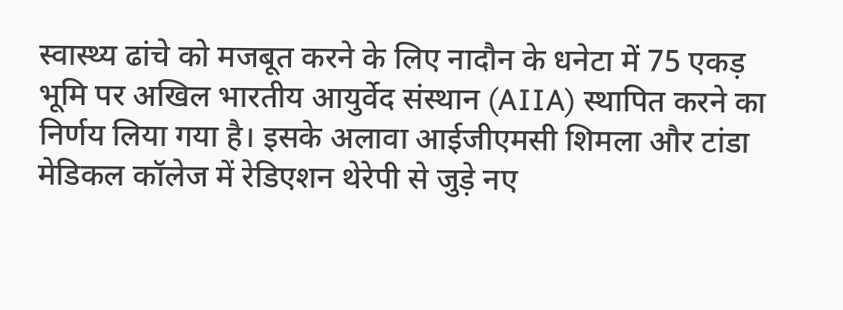स्वास्थ्य ढांचे को मजबूत करने के लिए नादौन के धनेटा में 75 एकड़ भूमि पर अखिल भारतीय आयुर्वेद संस्थान (AIIA) स्थापित करने का निर्णय लिया गया है। इसके अलावा आईजीएमसी शिमला और टांडा मेडिकल कॉलेज में रेडिएशन थेरेपी से जुड़े नए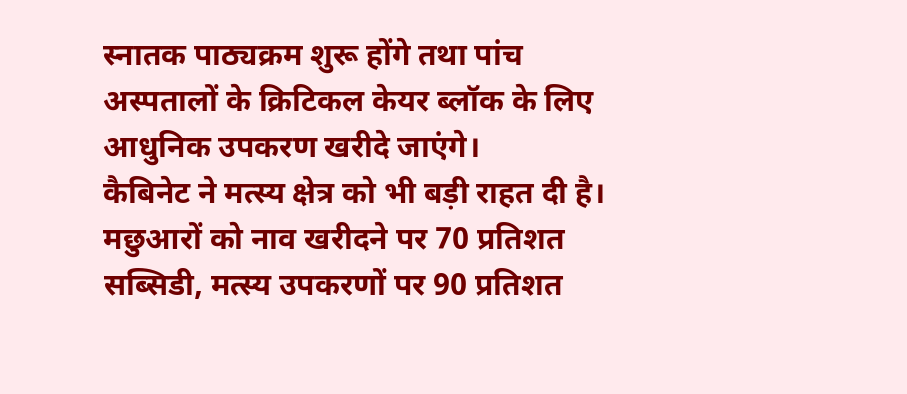स्नातक पाठ्यक्रम शुरू होंगे तथा पांच अस्पतालों के क्रिटिकल केयर ब्लॉक के लिए आधुनिक उपकरण खरीदे जाएंगे।
कैबिनेट ने मत्स्य क्षेत्र को भी बड़ी राहत दी है। मछुआरों को नाव खरीदने पर 70 प्रतिशत सब्सिडी, मत्स्य उपकरणों पर 90 प्रतिशत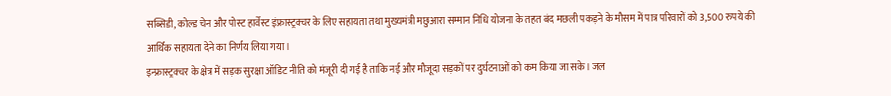सब्सिडी, कोल्ड चेन और पोस्ट हार्वेस्ट इंफ्रास्ट्रक्चर के लिए सहायता तथा मुख्यमंत्री मछुआरा सम्मान निधि योजना के तहत बंद मछली पकड़ने के मौसम में पात्र परिवारों को 3,500 रुपये की आर्थिक सहायता देने का निर्णय लिया गया।
इन्फ्रास्ट्रक्चर के क्षेत्र में सड़क सुरक्षा ऑडिट नीति को मंजूरी दी गई है ताकि नई और मौजूदा सड़कों पर दुर्घटनाओं को कम किया जा सके। जल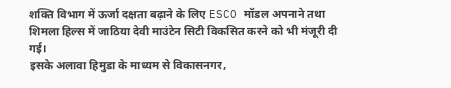शक्ति विभाग में ऊर्जा दक्षता बढ़ाने के लिए ESCO मॉडल अपनाने तथा शिमला हिल्स में जाठिया देवी माउंटेन सिटी विकसित करने को भी मंजूरी दी गई।
इसके अलावा हिमुडा के माध्यम से विकासनगर,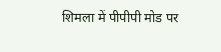शिमला में पीपीपी मोड पर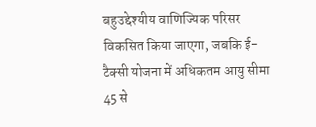बहुउद्देश्यीय वाणिज्यिक परिसर विकसित किया जाएगा, जबकि ई-टैक्सी योजना में अधिकतम आयु सीमा 45 से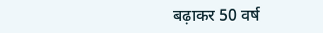बढ़ाकर 50 वर्ष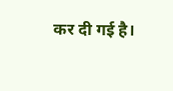कर दी गई है।